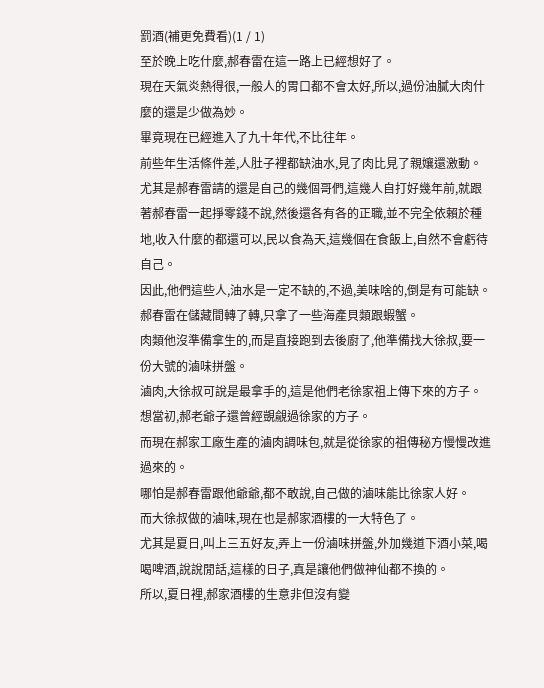罰酒(補更免費看)(1 / 1)
至於晚上吃什麼,郝春雷在這一路上已經想好了。
現在天氣炎熱得很,一般人的胃口都不會太好,所以,過份油膩大肉什麼的還是少做為妙。
畢竟現在已經進入了九十年代,不比往年。
前些年生活條件差,人肚子裡都缺油水,見了肉比見了親孃還激動。
尤其是郝春雷請的還是自己的幾個哥們,這幾人自打好幾年前,就跟著郝春雷一起掙零錢不說,然後還各有各的正職,並不完全依賴於種地,收入什麼的都還可以,民以食為天,這幾個在食飯上,自然不會虧待自己。
因此,他們這些人,油水是一定不缺的,不過,美味啥的,倒是有可能缺。
郝春雷在儲藏間轉了轉,只拿了一些海產貝類跟蝦蟹。
肉類他沒準備拿生的,而是直接跑到去後廚了,他準備找大徐叔,要一份大號的滷味拼盤。
滷肉,大徐叔可說是最拿手的,這是他們老徐家祖上傳下來的方子。
想當初,郝老爺子還曾經覬覦過徐家的方子。
而現在郝家工廠生產的滷肉調味包,就是從徐家的祖傳秘方慢慢改進過來的。
哪怕是郝春雷跟他爺爺,都不敢說,自己做的滷味能比徐家人好。
而大徐叔做的滷味,現在也是郝家酒樓的一大特色了。
尤其是夏日,叫上三五好友,弄上一份滷味拼盤,外加幾道下酒小菜,喝喝啤酒,說說閒話,這樣的日子,真是讓他們做神仙都不換的。
所以,夏日裡,郝家酒樓的生意非但沒有變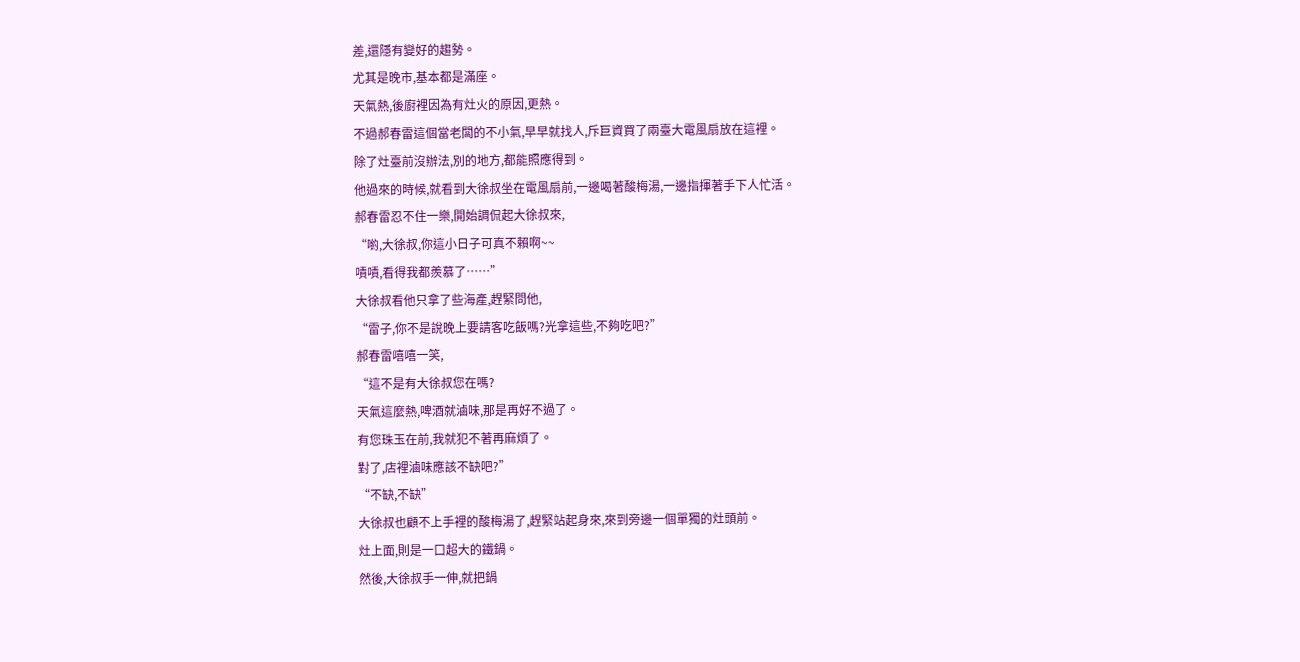差,還隱有變好的趨勢。
尤其是晚市,基本都是滿座。
天氣熱,後廚裡因為有灶火的原因,更熱。
不過郝春雷這個當老闆的不小氣,早早就找人,斥巨資買了兩臺大電風扇放在這裡。
除了灶臺前沒辦法,別的地方,都能照應得到。
他過來的時候,就看到大徐叔坐在電風扇前,一邊喝著酸梅湯,一邊指揮著手下人忙活。
郝春雷忍不住一樂,開始調侃起大徐叔來,
“喲,大徐叔,你這小日子可真不賴啊~~
嘖嘖,看得我都羨慕了……”
大徐叔看他只拿了些海產,趕緊問他,
“雷子,你不是說晚上要請客吃飯嗎?光拿這些,不夠吃吧?”
郝春雷嘻嘻一笑,
“這不是有大徐叔您在嗎?
天氣這麼熱,啤酒就滷味,那是再好不過了。
有您珠玉在前,我就犯不著再麻煩了。
對了,店裡滷味應該不缺吧?”
“不缺,不缺”
大徐叔也顧不上手裡的酸梅湯了,趕緊站起身來,來到旁邊一個單獨的灶頭前。
灶上面,則是一口超大的鐵鍋。
然後,大徐叔手一伸,就把鍋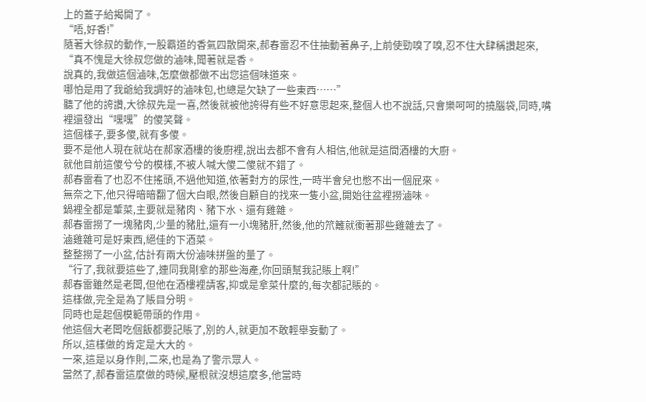上的蓋子給揭開了。
“唔,好香!”
隨著大徐叔的動作,一股霸道的香氣四散開來,郝春雷忍不住抽動著鼻子,上前使勁嗅了嗅,忍不住大肆稱讚起來,
“真不愧是大徐叔您做的滷味,聞著就是香。
說真的,我做這個滷味,怎麼做都做不出您這個味道來。
哪怕是用了我爺給我調好的滷味包,也總是欠缺了一些東西……”
聽了他的誇讚,大徐叔先是一喜,然後就被他誇得有些不好意思起來,整個人也不說話,只會樂呵呵的撓腦袋,同時,嘴裡還發出“嘿嘿”的傻笑聲。
這個樣子,要多傻,就有多傻。
要不是他人現在就站在郝家酒樓的後廚裡,說出去都不會有人相信,他就是這間酒樓的大廚。
就他目前這傻兮兮的模樣,不被人喊大傻二傻就不錯了。
郝春雷看了也忍不住搖頭,不過他知道,依著對方的尿性,一時半會兒也憋不出一個屁來。
無奈之下,他只得暗暗翻了個大白眼,然後自顧自的找來一隻小盆,開始往盆裡撈滷味。
鍋裡全都是葷菜,主要就是豬肉、豬下水、還有雞雜。
郝春雷撈了一塊豬肉,少量的豬肚,還有一小塊豬肝,然後,他的笊籬就衝著那些雞雜去了。
滷雞雜可是好東西,絕佳的下酒菜。
整整撈了一小盆,估計有兩大份滷味拼盤的量了。
“行了,我就要這些了,連同我剛拿的那些海產,你回頭幫我記賬上啊!”
郝春雷雖然是老闆,但他在酒樓裡請客,抑或是拿菜什麼的,每次都記賬的。
這樣做,完全是為了賬目分明。
同時也是起個模範帶頭的作用。
他這個大老闆吃個飯都要記賬了,別的人,就更加不敢輕舉妄動了。
所以,這樣做的肯定是大大的。
一來,這是以身作則,二來,也是為了警示眾人。
當然了,郝春雷這麼做的時候,壓根就沒想這麼多,他當時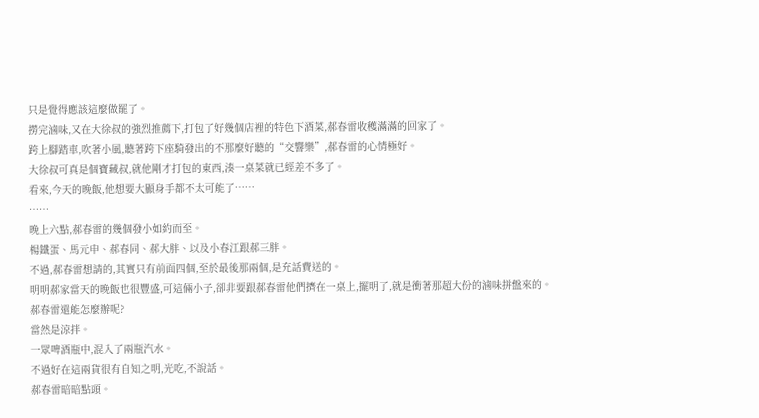只是覺得應該這麼做罷了。
撈完滷味,又在大徐叔的強烈推薦下,打包了好幾個店裡的特色下酒菜,郝春雷收穫滿滿的回家了。
跨上腳踏車,吹著小風,聽著跨下座騎發出的不那麼好聽的“交響樂”,郝春雷的心情極好。
大徐叔可真是個寶藏叔,就他剛才打包的東西,湊一桌菜就已經差不多了。
看來,今天的晚飯,他想要大顯身手都不太可能了……
……
晚上六點,郝春雷的幾個發小如約而至。
楊鐵蛋、馬元申、郝春同、郝大胖、以及小春江跟郝三胖。
不過,郝春雷想請的,其實只有前面四個,至於最後那兩個,是充話費送的。
明明郝家當天的晚飯也很豐盛,可這倆小子,卻非要跟郝春雷他們擠在一桌上,擺明了,就是衝著那超大份的滷味拼盤來的。
郝春雷還能怎麼辦呢?
當然是涼拌。
一眾啤酒瓶中,混入了兩瓶汽水。
不過好在這兩貨很有自知之明,光吃,不說話。
郝春雷暗暗點頭。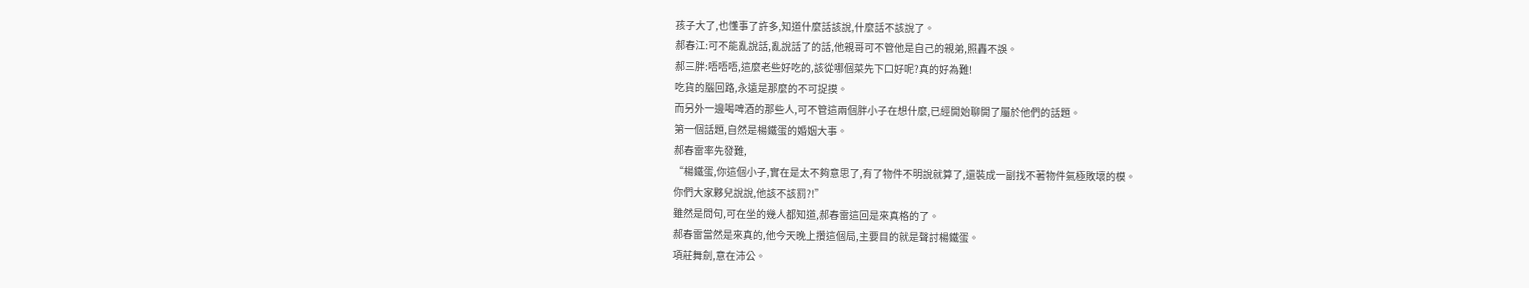孩子大了,也懂事了許多,知道什麼話該說,什麼話不該說了。
郝春江:可不能亂說話,亂說話了的話,他親哥可不管他是自己的親弟,照轟不誤。
郝三胖:唔唔唔,這麼老些好吃的,該從哪個菜先下口好呢?真的好為難!
吃貨的腦回路,永遠是那麼的不可捉摸。
而另外一邊喝啤酒的那些人,可不管這兩個胖小子在想什麼,已經開始聊開了屬於他們的話題。
第一個話題,自然是楊鐵蛋的婚姻大事。
郝春雷率先發難,
“楊鐵蛋,你這個小子,實在是太不夠意思了,有了物件不明說就算了,還裝成一副找不著物件氣極敗壞的模。
你們大家夥兒說說,他該不該罰?!”
雖然是問句,可在坐的幾人都知道,郝春雷這回是來真格的了。
郝春雷當然是來真的,他今天晚上攢這個局,主要目的就是聲討楊鐵蛋。
項莊舞劍,意在沛公。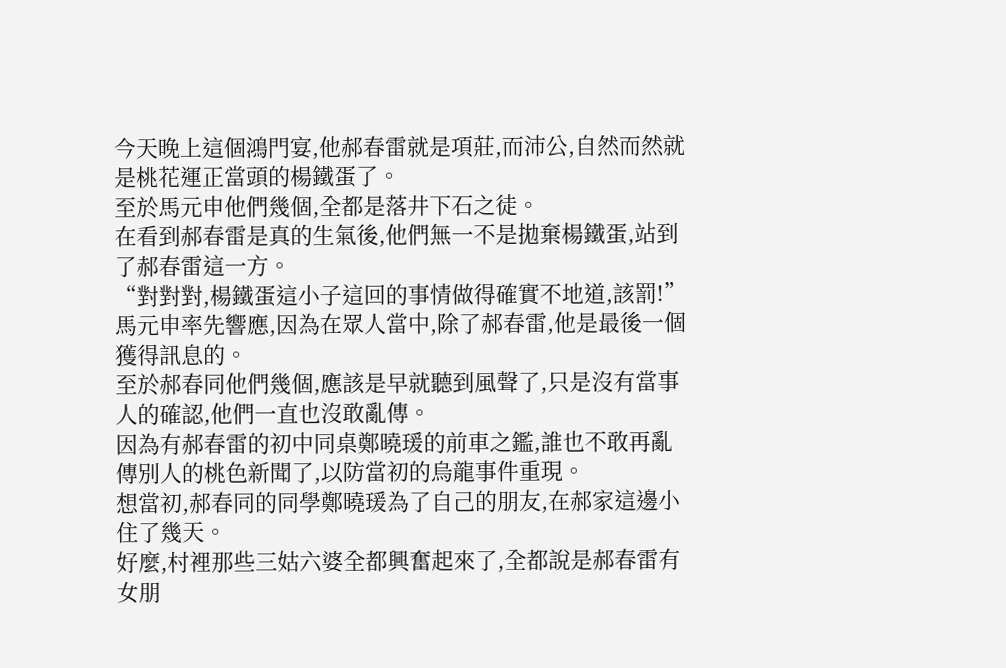今天晚上這個鴻門宴,他郝春雷就是項莊,而沛公,自然而然就是桃花運正當頭的楊鐵蛋了。
至於馬元申他們幾個,全都是落井下石之徒。
在看到郝春雷是真的生氣後,他們無一不是拋棄楊鐵蛋,站到了郝春雷這一方。
“對對對,楊鐵蛋這小子這回的事情做得確實不地道,該罰!”
馬元申率先響應,因為在眾人當中,除了郝春雷,他是最後一個獲得訊息的。
至於郝春同他們幾個,應該是早就聽到風聲了,只是沒有當事人的確認,他們一直也沒敢亂傳。
因為有郝春雷的初中同桌鄭曉瑗的前車之鑑,誰也不敢再亂傳別人的桃色新聞了,以防當初的烏龍事件重現。
想當初,郝春同的同學鄭曉瑗為了自己的朋友,在郝家這邊小住了幾天。
好麼,村裡那些三姑六婆全都興奮起來了,全都說是郝春雷有女朋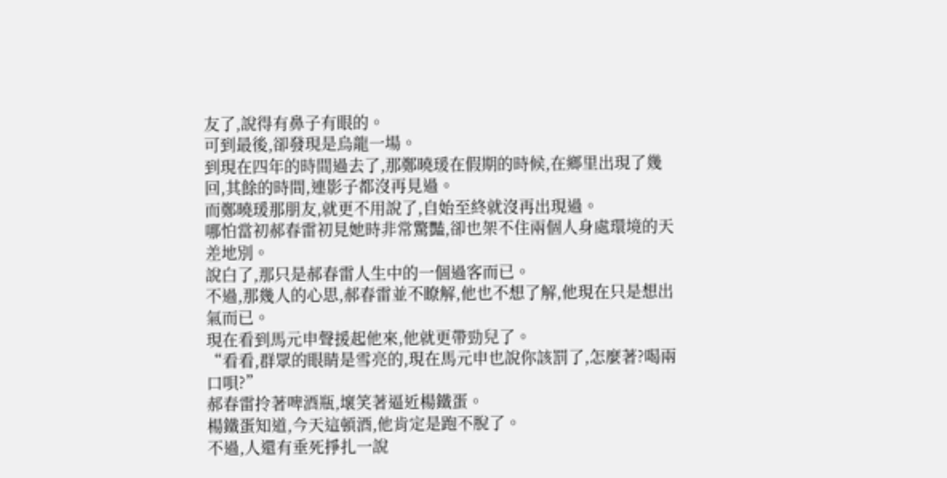友了,說得有鼻子有眼的。
可到最後,卻發現是烏龍一場。
到現在四年的時間過去了,那鄭曉瑗在假期的時候,在鄉里出現了幾回,其餘的時間,連影子都沒再見過。
而鄭曉瑗那朋友,就更不用說了,自始至終就沒再出現過。
哪怕當初郝春雷初見她時非常驚豔,卻也架不住兩個人身處環境的天差地別。
說白了,那只是郝春雷人生中的一個過客而已。
不過,那幾人的心思,郝春雷並不瞭解,他也不想了解,他現在只是想出氣而已。
現在看到馬元申聲援起他來,他就更帶勁兒了。
“看看,群眾的眼睛是雪亮的,現在馬元申也說你該罰了,怎麼著?喝兩口唄?”
郝春雷拎著啤酒瓶,壞笑著逼近楊鐵蛋。
楊鐵蛋知道,今天這頓酒,他肯定是跑不脫了。
不過,人還有垂死掙扎一說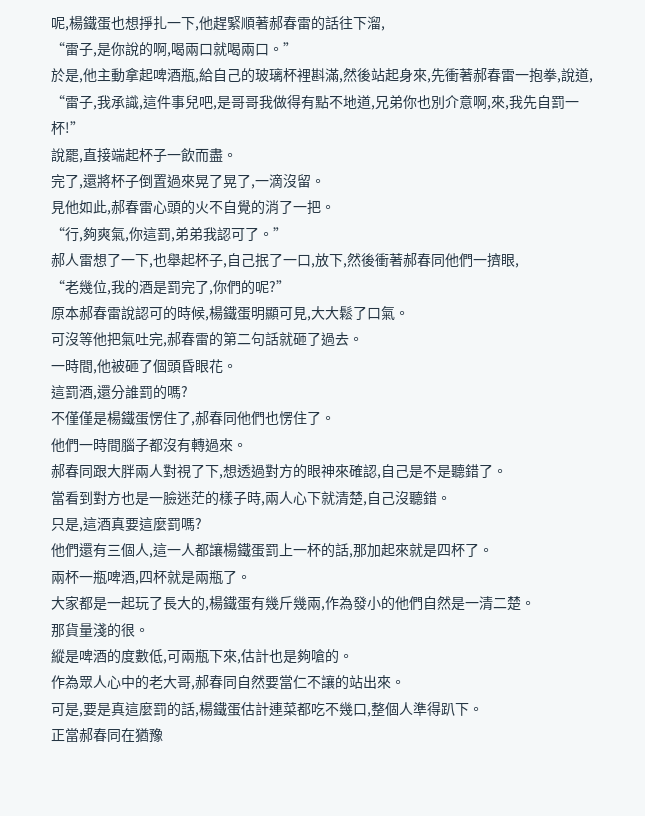呢,楊鐵蛋也想掙扎一下,他趕緊順著郝春雷的話往下溜,
“雷子,是你說的啊,喝兩口就喝兩口。”
於是,他主動拿起啤酒瓶,給自己的玻璃杯裡斟滿,然後站起身來,先衝著郝春雷一抱拳,說道,
“雷子,我承識,這件事兒吧,是哥哥我做得有點不地道,兄弟你也別介意啊,來,我先自罰一杯!”
說罷,直接端起杯子一飲而盡。
完了,還將杯子倒置過來晃了晃了,一滴沒留。
見他如此,郝春雷心頭的火不自覺的消了一把。
“行,夠爽氣,你這罰,弟弟我認可了。”
郝人雷想了一下,也舉起杯子,自己抿了一口,放下,然後衝著郝春同他們一擠眼,
“老幾位,我的酒是罰完了,你們的呢?”
原本郝春雷說認可的時候,楊鐵蛋明顯可見,大大鬆了口氣。
可沒等他把氣吐完,郝春雷的第二句話就砸了過去。
一時間,他被砸了個頭昏眼花。
這罰酒,還分誰罰的嗎?
不僅僅是楊鐵蛋愣住了,郝春同他們也愣住了。
他們一時間腦子都沒有轉過來。
郝春同跟大胖兩人對視了下,想透過對方的眼神來確認,自己是不是聽錯了。
當看到對方也是一臉迷茫的樣子時,兩人心下就清楚,自己沒聽錯。
只是,這酒真要這麼罰嗎?
他們還有三個人,這一人都讓楊鐵蛋罰上一杯的話,那加起來就是四杯了。
兩杯一瓶啤酒,四杯就是兩瓶了。
大家都是一起玩了長大的,楊鐵蛋有幾斤幾兩,作為發小的他們自然是一清二楚。
那貨量淺的很。
縱是啤酒的度數低,可兩瓶下來,估計也是夠嗆的。
作為眾人心中的老大哥,郝春同自然要當仁不讓的站出來。
可是,要是真這麼罰的話,楊鐵蛋估計連菜都吃不幾口,整個人準得趴下。
正當郝春同在猶豫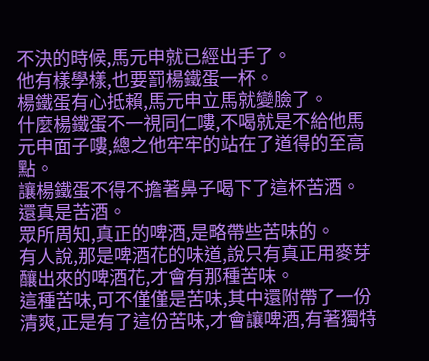不決的時候,馬元申就已經出手了。
他有樣學樣,也要罰楊鐵蛋一杯。
楊鐵蛋有心抵賴,馬元申立馬就變臉了。
什麼楊鐵蛋不一視同仁嘍,不喝就是不給他馬元申面子嘍,總之他牢牢的站在了道得的至高點。
讓楊鐵蛋不得不擔著鼻子喝下了這杯苦酒。
還真是苦酒。
眾所周知,真正的啤酒,是略帶些苦味的。
有人說,那是啤酒花的味道,說只有真正用麥芽釀出來的啤酒花,才會有那種苦味。
這種苦味,可不僅僅是苦味,其中還附帶了一份清爽,正是有了這份苦味,才會讓啤酒,有著獨特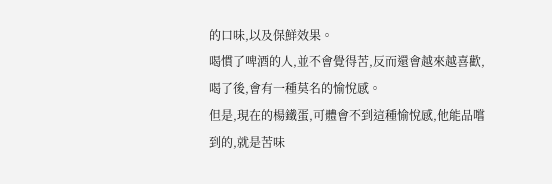的口味,以及保鮮效果。
喝慣了啤酒的人,並不會覺得苦,反而還會越來越喜歡,喝了後,會有一種莫名的愉悅感。
但是,現在的楊鐵蛋,可體會不到這種愉悅感,他能品嚐到的,就是苦味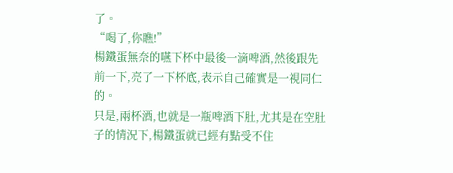了。
“喝了,你瞧!”
楊鐵蛋無奈的嚥下杯中最後一滴啤酒,然後跟先前一下,亮了一下杯底,表示自己確實是一視同仁的。
只是,兩杯酒,也就是一瓶啤酒下肚,尤其是在空肚子的情況下,楊鐵蛋就已經有點受不住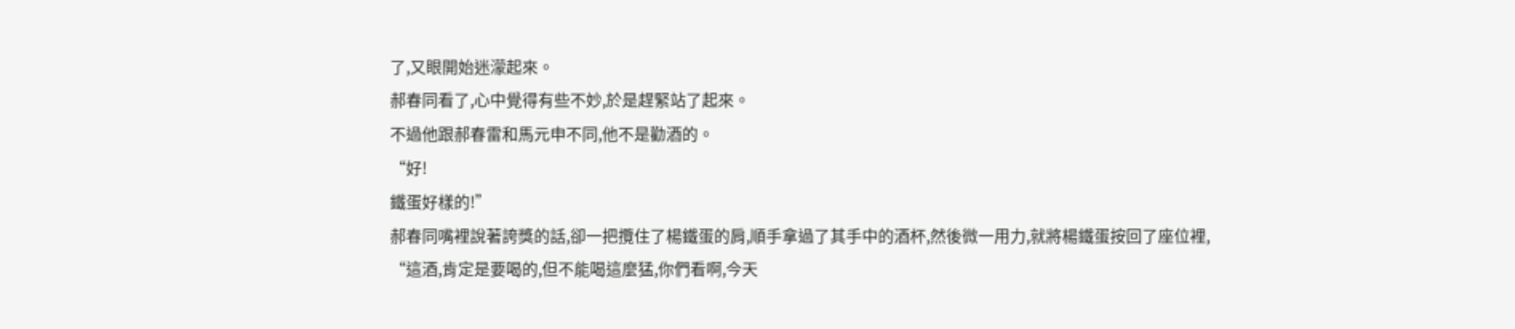了,又眼開始迷濛起來。
郝春同看了,心中覺得有些不妙,於是趕緊站了起來。
不過他跟郝春雷和馬元申不同,他不是勸酒的。
“好!
鐵蛋好樣的!”
郝春同嘴裡說著誇獎的話,卻一把攬住了楊鐵蛋的肩,順手拿過了其手中的酒杯,然後微一用力,就將楊鐵蛋按回了座位裡,
“這酒,肯定是要喝的,但不能喝這麼猛,你們看啊,今天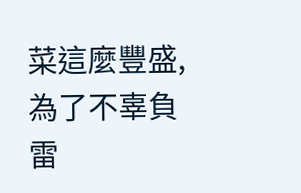菜這麼豐盛,為了不辜負雷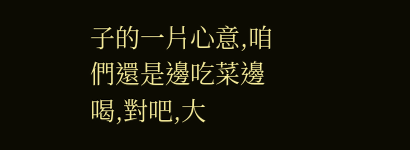子的一片心意,咱們還是邊吃菜邊喝,對吧,大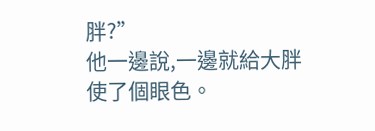胖?”
他一邊說,一邊就給大胖使了個眼色。